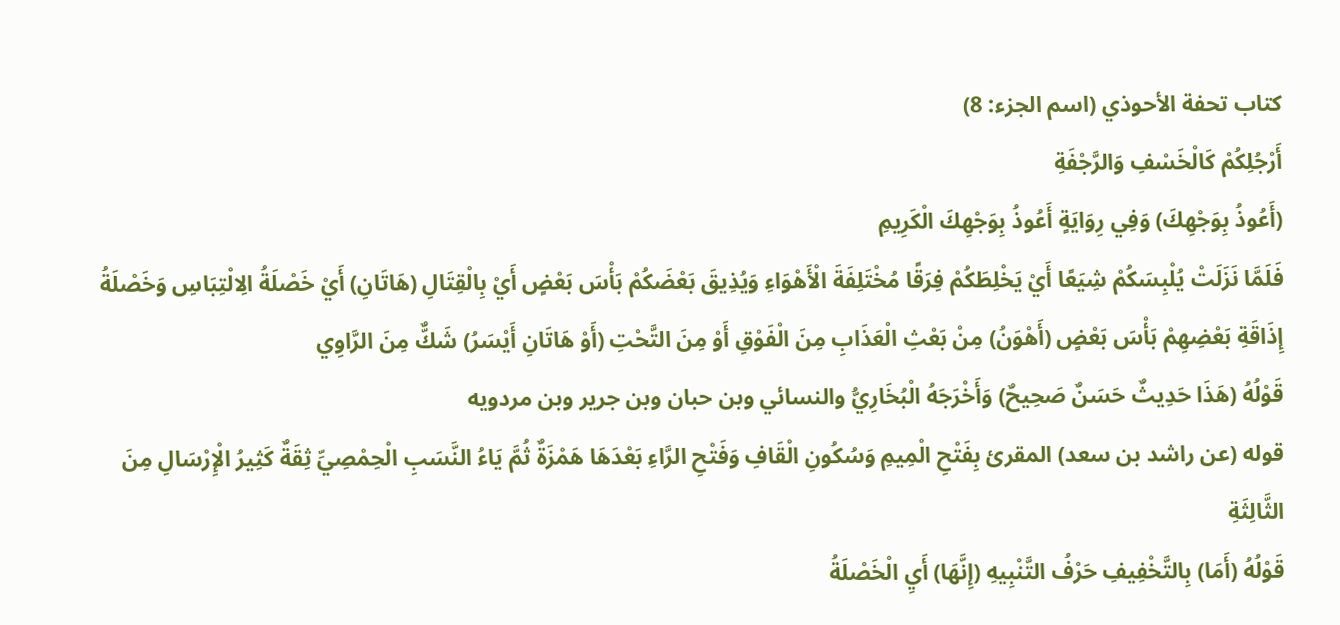كتاب تحفة الأحوذي (اسم الجزء: 8)
أَرْجُلِكُمْ كَالْخَسْفِ وَالرَّجْفَةِ
(أَعُوذُ بِوَجْهِكَ) وَفِي رِوَايَةٍ أَعُوذُ بِوَجْهِكَ الْكَرِيمِ
فَلَمَّا نَزَلَتْ يُلْبِسَكُمْ شِيَعًا أَيْ يَخْلِطَكُمْ فِرَقًا مُخْتَلِفَةَ الْأَهْوَاءِ وَيُذِيقَ بَعْضَكُمْ بَأْسَ بَعْضٍ أَيْ بِالْقِتَالِ (هَاتَانِ) أَيْ خَصْلَةُ الِالْتِبَاسِ وَخَصْلَةُ إِذَاقَةِ بَعْضِهِمْ بَأْسَ بَعْضٍ (أَهْوَنُ) مِنْ بَعْثِ الْعَذَابِ مِنَ الْفَوْقِ أَوْ مِنَ التَّحْتِ (أَوْ هَاتَانِ أَيْسَرُ) شَكٌّ مِنَ الرَّاوِي
قَوْلُهُ (هَذَا حَدِيثٌ حَسَنٌ صَحِيحٌ) وَأَخْرَجَهُ الْبُخَارِيُّ والنسائي وبن حبان وبن جرير وبن مردويه
قوله (عن راشد بن سعد) المقرئ بِفَتْحِ الْمِيمِ وَسُكُونِ الْقَافِ وَفَتْحِ الرَّاءِ بَعْدَهَا هَمْزَةٌ ثُمَّ يَاءُ النَّسَبِ الْحِمْصِيِّ ثِقَةٌ كَثِيرُ الْإِرْسَالِ مِنَ الثَّالِثَةِ
قَوْلُهُ (أَمَا) بِالتَّخْفِيفِ حَرْفُ التَّنْبِيهِ (إِنَّهَا) أَيِ الْخَصْلَةُ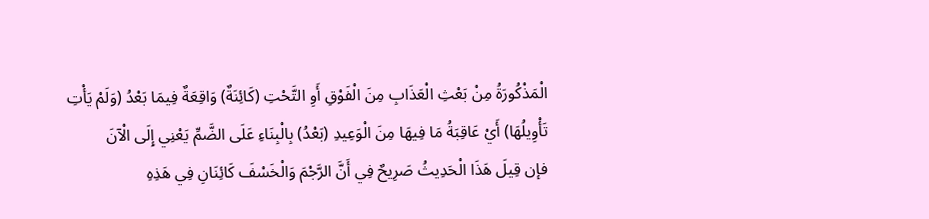الْمَذْكُورَةُ مِنْ بَعْثِ الْعَذَابِ مِنَ الْفَوْقِ أَوِ التَّحْتِ (كَائِنَةٌ) وَاقِعَةٌ فِيمَا بَعْدُ (وَلَمْ يَأْتِ تَأْوِيلُهَا) أَيْ عَاقِبَةُ مَا فِيهَا مِنَ الْوَعِيدِ (بَعْدُ) بِالْبِنَاءِ عَلَى الضَّمِّ يَعْنِي إِلَى الْآنَ
فإن قِيلَ هَذَا الْحَدِيثُ صَرِيحٌ فِي أَنَّ الرَّجْمَ وَالْخَسْفَ كَائِنَانِ فِي هَذِهِ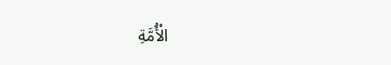الْأُمَّةِ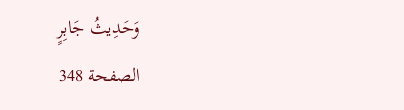وَحَدِيثُ جَابِرٍ
الصفحة 348